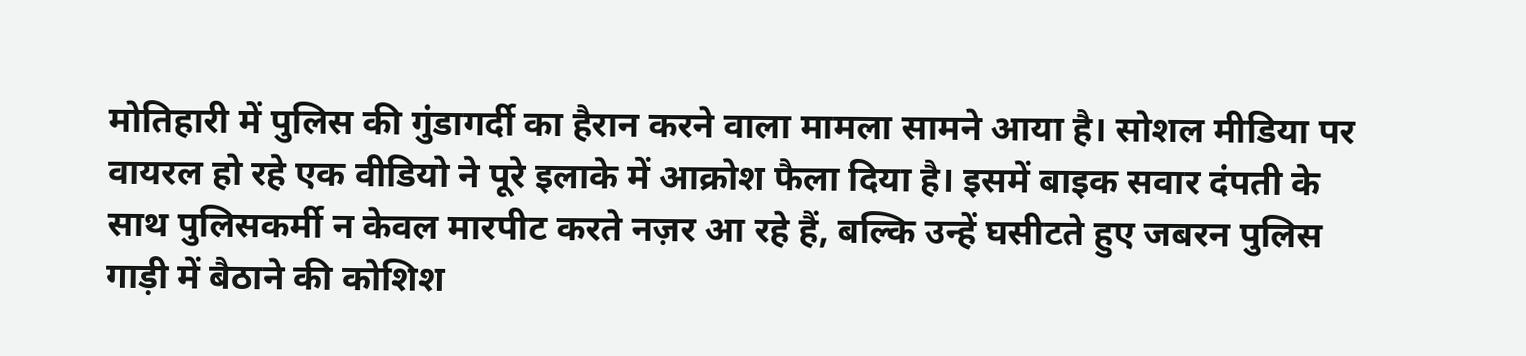मोतिहारी में पुलिस की गुंडागर्दी का हैरान करने वाला मामला सामने आया है। सोशल मीडिया पर वायरल हो रहे एक वीडियो ने पूरे इलाके में आक्रोश फैला दिया है। इसमें बाइक सवार दंपती के साथ पुलिसकर्मी न केवल मारपीट करते नज़र आ रहे हैं, बल्कि उन्हें घसीटते हुए जबरन पुलिस गाड़ी में बैठाने की कोशिश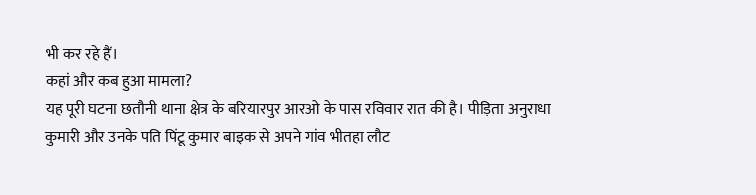भी कर रहे हैं।
कहां और कब हुआ मामला?
यह पूरी घटना छतौनी थाना क्षेत्र के बरियारपुर आरओ के पास रविवार रात की है। पीड़िता अनुराधा कुमारी और उनके पति पिंटू कुमार बाइक से अपने गांव भीतहा लौट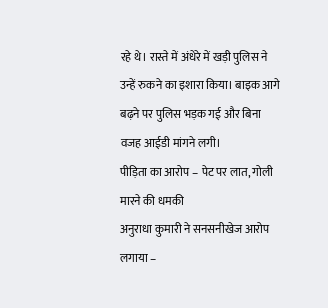रहे थे। रास्ते में अंधेरे में खड़ी पुलिस ने उन्हें रुकने का इशारा किया। बाइक आगे बढ़ने पर पुलिस भड़क गई और बिना वजह आईडी मांगने लगी।
पीड़िता का आरोप – पेट पर लात, गोली मारने की धमकी
अनुराधा कुमारी ने सनसनीखेज आरोप लगाया –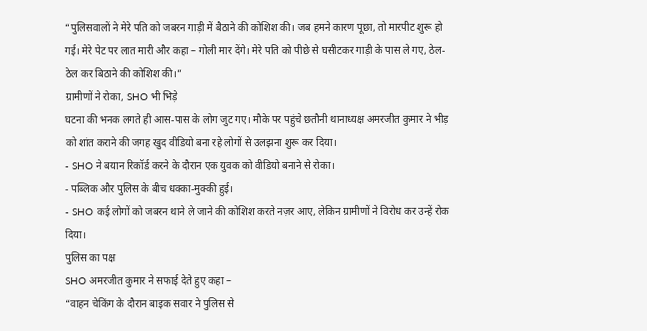“पुलिसवालों ने मेरे पति को जबरन गाड़ी में बैठाने की कोशिश की। जब हमने कारण पूछा, तो मारपीट शुरू हो गई। मेरे पेट पर लात मारी और कहा – गोली मार देंगे। मेरे पति को पीछे से घसीटकर गाड़ी के पास ले गए, ठेल-ठेल कर बिठाने की कोशिश की।”
ग्रामीणों ने रोका, SHO भी भिड़े
घटना की भनक लगते ही आस-पास के लोग जुट गए। मौके पर पहुंचे छतौनी थानाध्यक्ष अमरजीत कुमार ने भीड़ को शांत कराने की जगह खुद वीडियो बना रहे लोगों से उलझना शुरू कर दिया।
- SHO ने बयान रिकॉर्ड करने के दौरान एक युवक को वीडियो बनाने से रोका।
- पब्लिक और पुलिस के बीच धक्का-मुक्की हुई।
- SHO कई लोगों को जबरन थाने ले जाने की कोशिश करते नज़र आए, लेकिन ग्रामीणों ने विरोध कर उन्हें रोक दिया।
पुलिस का पक्ष
SHO अमरजीत कुमार ने सफाई देते हुए कहा –
“वाहन चेकिंग के दौरान बाइक सवार ने पुलिस से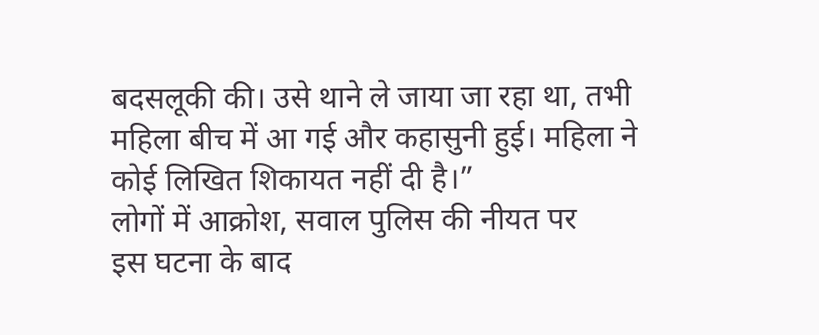बदसलूकी की। उसे थाने ले जाया जा रहा था, तभी महिला बीच में आ गई और कहासुनी हुई। महिला ने कोई लिखित शिकायत नहीं दी है।”
लोगों में आक्रोश, सवाल पुलिस की नीयत पर
इस घटना के बाद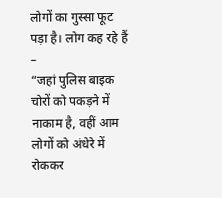लोगों का गुस्सा फूट पड़ा है। लोग कह रहे हैं –
“जहां पुलिस बाइक चोरों को पकड़ने में नाकाम है, वहीं आम लोगों को अंधेरे में रोककर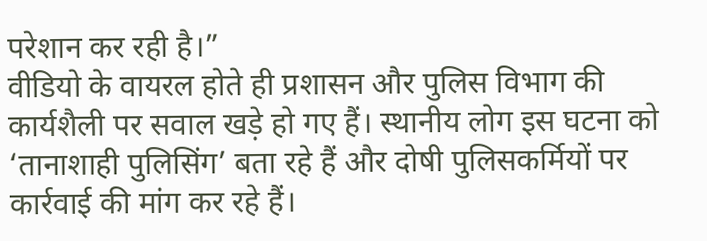परेशान कर रही है।”
वीडियो के वायरल होते ही प्रशासन और पुलिस विभाग की कार्यशैली पर सवाल खड़े हो गए हैं। स्थानीय लोग इस घटना को ‘तानाशाही पुलिसिंग’ बता रहे हैं और दोषी पुलिसकर्मियों पर कार्रवाई की मांग कर रहे हैं।